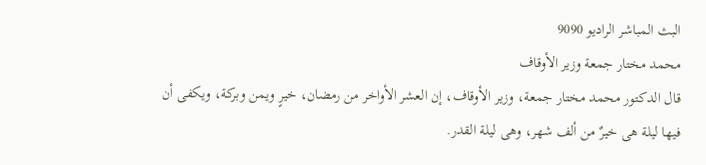البث المباشر الراديو 9090
محمد مختار جمعة وزير الأوقاف
قال الدكتور محمد مختار جمعة، وزير الأوقاف، إن العشر الأواخر من رمضان، خيرٍ ويمن وبركة، ويكفى أن فيها ليلة هى خيرٌ من ألف شهر، وهى ليلة القدر.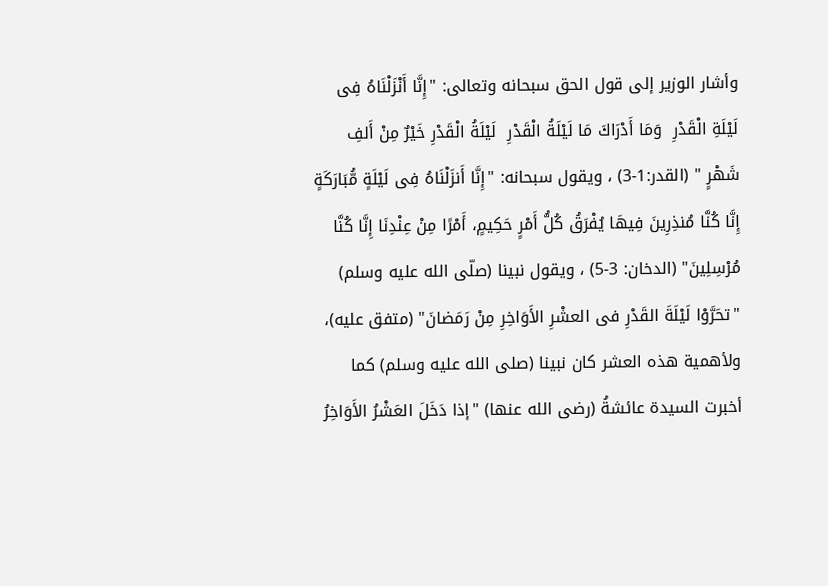وأشار الوزير إلى قول الحق سبحانه وتعالى: "إِنَّا أَنْزَلْنَاهُ فِى لَيْلَةِ الْقَدْرِ  وَمَا أَدْرَاكَ مَا لَيْلَةُ الْقَدْرِ  لَيْلَةُ الْقَدْرِ خَيْرٌ مِنْ أَلفِ شَهْرٍ " (القدر:1-3) ، ويقول سبحانه: "إِنَّا أَنزَلْنَاهُ فِى لَيْلَةٍ مُّبَارَكَةٍ إِنَّا كُنَّا مُنذِرِينَ فِيهَا يُفْرَقُ كُلُّ أَمْرٍ حَكِيمٍ، أَمْرًا مِنْ عِنْدِنَا إِنَّا كُنَّا مُرْسِلِينَ" (الدخان: 3-5) ، ويقول نبينا (صلّى الله عليه وسلم) "تحَرَّوْا لَيْلَةَ القَدْرِ فى العشْرِ الأَوَاخِرِ مِنْ رَمَضانَ" (متفق عليه)، ولأهمية هذه العشر كان نبينا (صلى الله عليه وسلم) كما أخبرت السيدة عائشةُ (رضى الله عنها) "إذا دَخَلَ العَشْرُ الأَوَاخِرُ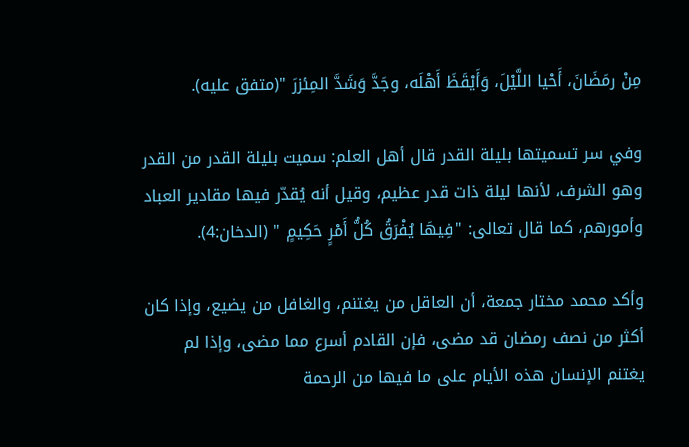مِنْ رمَضَانَ، أَحْيا اللَّيْلَ، وَأَيْقَظَ أَهْلَه، وجَدَّ وَشَدَّ المِئزرَ "(متفق عليه).

وفي سر تسميتها بليلة القدر قال أهل العلم: سميت بليلة القدر من القدر وهو الشرف، لأنها ليلة ذات قدر عظيم، وقيل أنه يُقدّر فيها مقادير العباد وأمورهم، كما قال تعالى: "فِيهَا يُفْرَقُ كُلُّ أَمْرٍ حَكِيمٍ " (الدخان:4).

وأكد محمد مختار جمعة، أن العاقل من يغتنم، والغافل من يضيع، وإذا كان أكثر من نصف رمضان قد مضى، فإن القادم أسرع مما مضى، وإذا لم يغتنم الإنسان هذه الأيام على ما فيها من الرحمة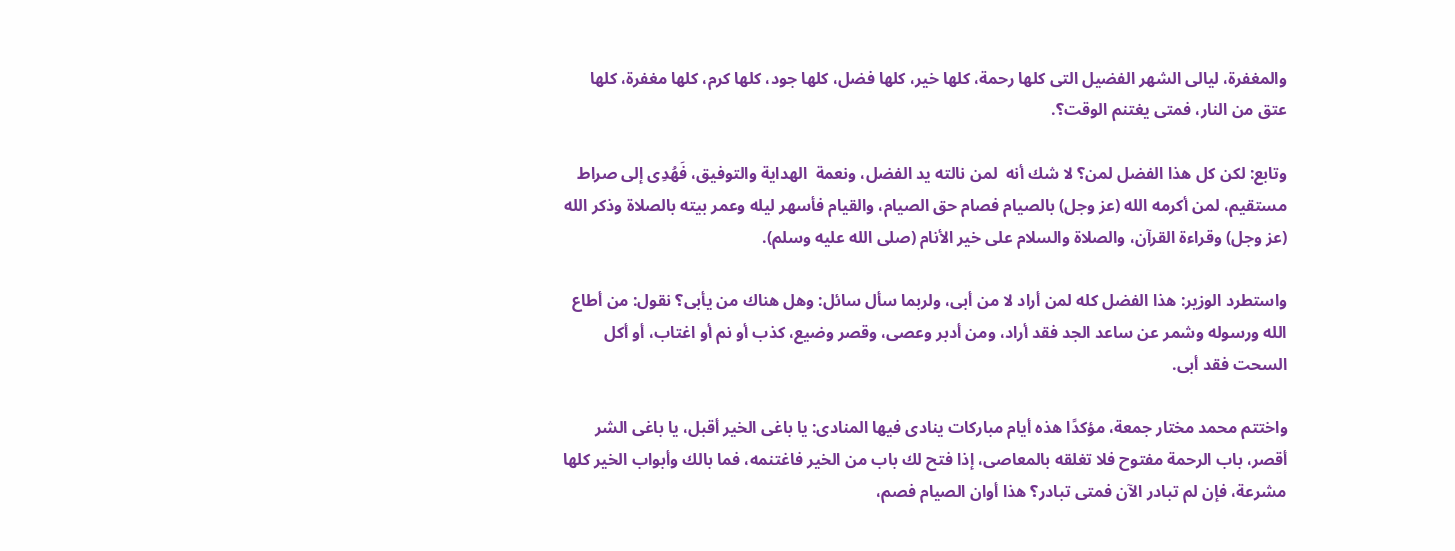والمغفرة، ليالى الشهر الفضيل التى كلها رحمة، كلها خير، كلها فضل، كلها جود، كلها كرم، كلها مغفرة، كلها عتق من النار، فمتى يغتنم الوقت؟.

وتابع: لكن كل هذا الفضل لمن؟ لا شك أنه  لمن نالته يد الفضل، ونعمة  الهداية والتوفيق، فَهُدِى إلى صراط مستقيم، لمن أكرمه الله (عز وجل) بالصيام فصام حق الصيام، والقيام فأسهر ليله وعمر بيته بالصلاة وذكر الله (عز وجل) وقراءة القرآن، والصلاة والسلام على خير الأنام (صلى الله عليه وسلم).

واستطرد الوزير: هذا الفضل كله لمن أراد لا من أبى، ولربما سأل سائل: وهل هناك من يأبى؟ نقول: من أطاع الله ورسوله وشمر عن ساعد الجد فقد أراد، ومن أدبر وعصى، وقصر وضيع، كذب أو نم أو اغتاب، أو أكل السحت فقد أبى.

واختتم محمد مختار جمعة، مؤكدًا هذه أيام مباركات ينادى فيها المنادى: يا باغى الخير أقبل، يا باغى الشر أقصر، باب الرحمة مفتوح فلا تغلقه بالمعاصى، إذا فتح لك باب من الخير فاغتنمه، فما بالك وأبواب الخير كلها مشرعة، فإن لم تبادر الآن فمتى تبادر؟ هذا أوان الصيام فصم،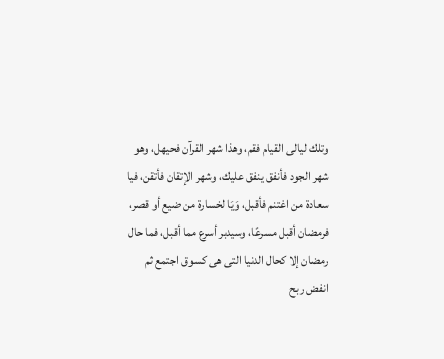وتلك ليالى القيام فقم، وهذا شهر القرآن فحيهل، وهو شهر الجود فأنفق ينفق عليك، وشهر الإتقان فأتقن، فيا سعادة من اغتنم فأقبل، وَيَا لخسارة من ضيع أو قصر، فرمضان أقبل مسرعًا، وسيدبر أسرع مما أقبل، فما حال رمضان إلا كحال الدنيا التى هى كسوق اجتمع ثم انفض ربح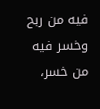فيه من ربح وخسر فيه من خسر،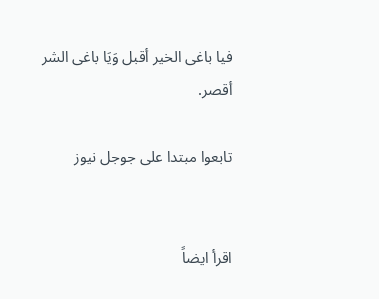فيا باغى الخير أقبل وَيَا باغى الشر أقصر.

تابعوا مبتدا على جوجل نيوز


اقرأ ايضاً